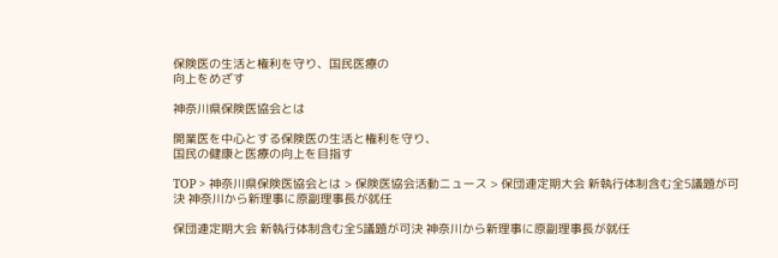保険医の生活と権利を守り、国民医療の
向上をめざす

神奈川県保険医協会とは

開業医を中心とする保険医の生活と権利を守り、
国民の健康と医療の向上を目指す

TOP > 神奈川県保険医協会とは > 保険医協会活動ニュース > 保団連定期大会 新執行体制含む全5議題が可決 神奈川から新理事に原副理事長が就任

保団連定期大会 新執行体制含む全5議題が可決 神奈川から新理事に原副理事長が就任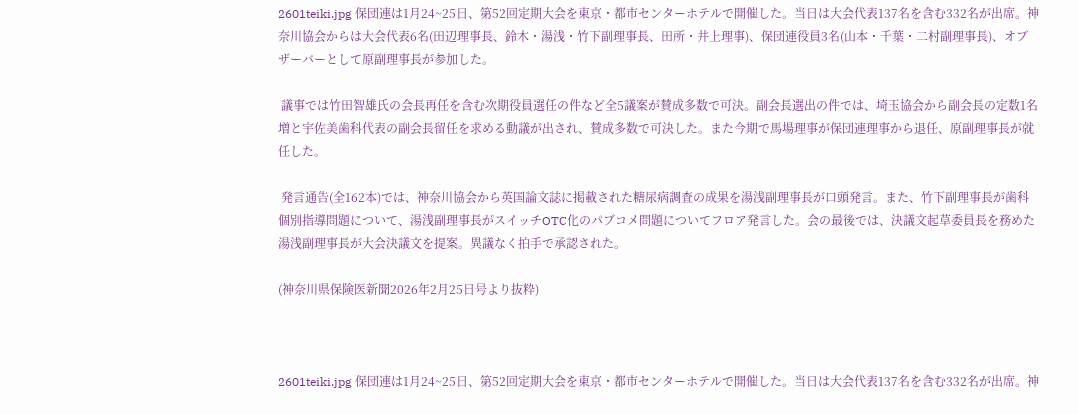2601teiki.jpg 保団連は1月24~25日、第52回定期大会を東京・都市センターホテルで開催した。当日は大会代表137名を含む332名が出席。神奈川協会からは大会代表6名(田辺理事長、鈴木・湯浅・竹下副理事長、田所・井上理事)、保団連役員3名(山本・千葉・二村副理事長)、オブザーバーとして原副理事長が参加した。

 議事では竹田智雄氏の会長再任を含む次期役員選任の件など全5議案が賛成多数で可決。副会長選出の件では、埼玉協会から副会長の定数1名増と宇佐美歯科代表の副会長留任を求める動議が出され、賛成多数で可決した。また今期で馬場理事が保団連理事から退任、原副理事長が就任した。

 発言通告(全162本)では、神奈川協会から英国論文誌に掲載された糖尿病調査の成果を湯浅副理事長が口頭発言。また、竹下副理事長が歯科個別指導問題について、湯浅副理事長がスイッチOTC化のパブコメ問題についてフロア発言した。会の最後では、決議文起草委員長を務めた湯浅副理事長が大会決議文を提案。異議なく拍手で承認された。

(神奈川県保険医新聞2026年2月25日号より抜粋)



2601teiki.jpg 保団連は1月24~25日、第52回定期大会を東京・都市センターホテルで開催した。当日は大会代表137名を含む332名が出席。神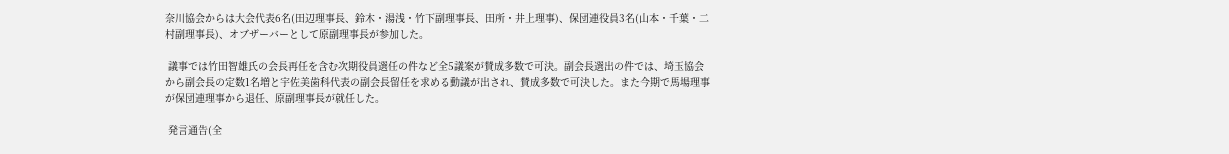奈川協会からは大会代表6名(田辺理事長、鈴木・湯浅・竹下副理事長、田所・井上理事)、保団連役員3名(山本・千葉・二村副理事長)、オブザーバーとして原副理事長が参加した。

 議事では竹田智雄氏の会長再任を含む次期役員選任の件など全5議案が賛成多数で可決。副会長選出の件では、埼玉協会から副会長の定数1名増と宇佐美歯科代表の副会長留任を求める動議が出され、賛成多数で可決した。また今期で馬場理事が保団連理事から退任、原副理事長が就任した。

 発言通告(全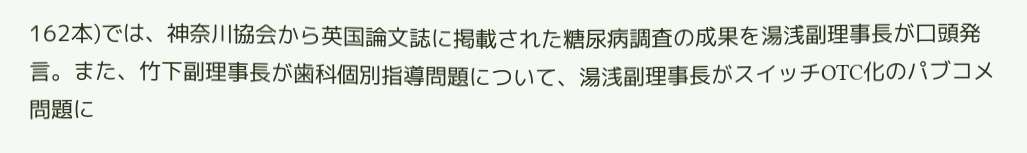162本)では、神奈川協会から英国論文誌に掲載された糖尿病調査の成果を湯浅副理事長が口頭発言。また、竹下副理事長が歯科個別指導問題について、湯浅副理事長がスイッチOTC化のパブコメ問題に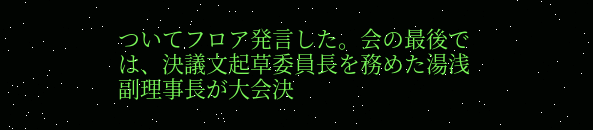ついてフロア発言した。会の最後では、決議文起草委員長を務めた湯浅副理事長が大会決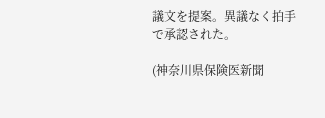議文を提案。異議なく拍手で承認された。

(神奈川県保険医新聞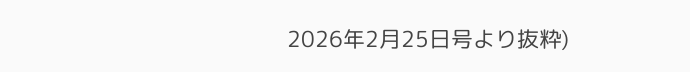2026年2月25日号より抜粋)